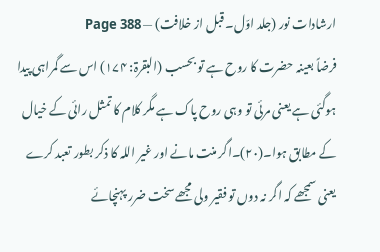ارشادات نور (جلد اوّل۔ قبل از خلافت) — Page 388
فرضاً بعینہ حضرت کا روح ہے تو بحسب (البقرۃ: ۱۷۴) اس سے گمراہی پیدا ہوگئی ہے یعنی مرئی تو وہی روح پاک ہے مگر کلام کا تمثل رائی کے خیال کے مطابق ہوا۔(۲۰)۔اگر منت مانے اور غیر اللہ کا ذکر بطور تعبد کرے یعنی سمجھے کہ اگر نہ دوں تو فقیر ولی مجھے سخت ضرر پہنچائے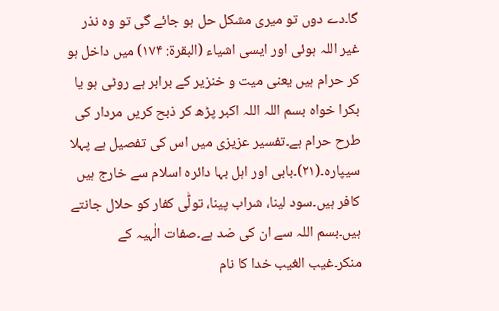گا۔دے دوں تو میری مشکل حل ہو جائے گی تو وہ نذر غیر اللہ ہوئی اور ایسی اشیاء (البقرۃ: ۱۷۴) میں داخل ہو کر حرام ہیں یعنی میت و خنزیر کے برابر ہے روٹی ہو یا بکرا خواہ بسم اللہ اللہ اکبر پڑھ کر ذبح کریں مردار کی طرح حرام ہے۔تفسیر عزیزی میں اس کی تفصیل ہے پہلا سیپارہ۔(۲۱)۔بابی اور اہل بہا دائرہ اسلام سے خارج ہیں کافر ہیں۔سود لینا، شراب پینا، تولّٰی کفار کو حلال جانتے ہیں۔بسم اللہ سے ان کی ضد ہے۔صفات الٰہیہ کے منکر۔غیب الغیب خدا کا نام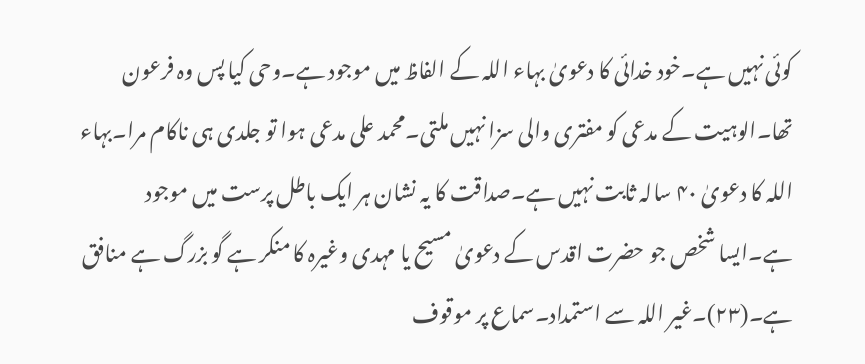کوئی نہیں ہے۔خود خدائی کا دعویٰ بہاء اللہ کے الفاظ میں موجود ہے۔وحی کیا پس وہ فرعون تھا۔الوہیت کے مدعی کو مفتری والی سزا نہیں ملتی۔محمد علی مدعی ہوا تو جلدی ہی ناکام مرا۔بہاء اللہ کا دعویٰ ۴۰ سالہ ثابت نہیں ہے۔صداقت کا یہ نشان ہر ایک باطل پرست میں موجود ہے۔ایسا شخص جو حضرت اقدس کے دعویٰ مسیح یا مہدی وغیرہ کا منکر ہے گو بزرگ ہے منافق ہے۔(۲۳)۔غیر اللہ سے استمداد۔سماع پر موقوف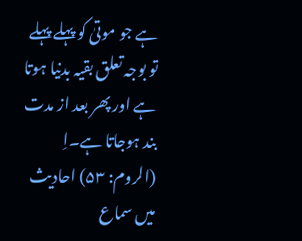ہے جو موتیٰ کو پہلے پہلے تو بوجہ تعلق بقیہ بدنیا ہوتا ہے اور پھر بعد از مدت بند ہوجاتا ہے۔اِ (الروم: ۵۳) احادیث میں سماع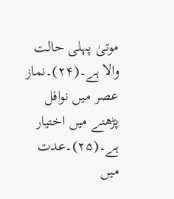موتیٰ پہلی حالت والا ہے۔(۲۴)۔نماز عصر میں نوافل پڑھنے میں اختیار ہے۔(۲۵)۔عدت میں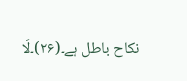نکاح باطل ہے۔(۲۶)۔لَا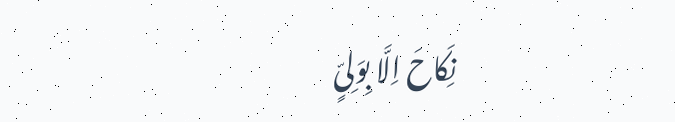نِکَاحَ اِلَّا بِوَلِیٍّ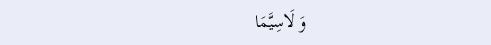وَ لَاسِیَّمَا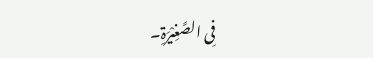فِی الصَّغِیْرَۃِ۔